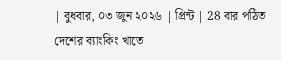| বুধবার, ০৩ জুন ২০২৬ | প্রিন্ট | 28 বার পঠিত
দেশের ব্যাংকিং খাতে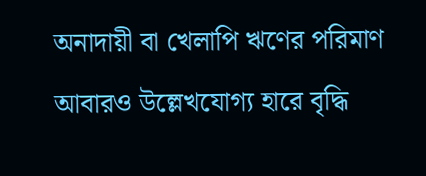অনাদায়ী বা খেলাপি ঋণের পরিমাণ আবারও উল্লেখযোগ্য হারে বৃদ্ধি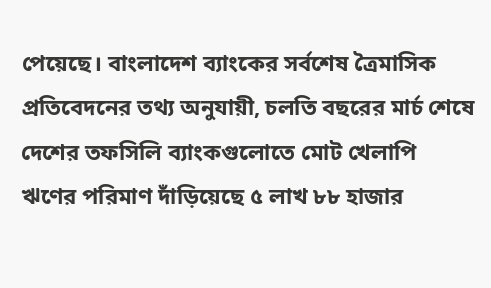পেয়েছে। বাংলাদেশ ব্যাংকের সর্বশেষ ত্রৈমাসিক প্রতিবেদনের তথ্য অনুযায়ী, চলতি বছরের মার্চ শেষে দেশের তফসিলি ব্যাংকগুলোতে মোট খেলাপি ঋণের পরিমাণ দাঁড়িয়েছে ৫ লাখ ৮৮ হাজার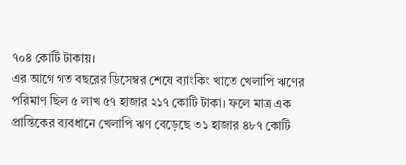৭০৪ কোটি টাকায়।
এর আগে গত বছরের ডিসেম্বর শেষে ব্যাংকিং খাতে খেলাপি ঋণের পরিমাণ ছিল ৫ লাখ ৫৭ হাজার ২১৭ কোটি টাকা। ফলে মাত্র এক প্রান্তিকের ব্যবধানে খেলাপি ঋণ বেড়েছে ৩১ হাজার ৪৮৭ কোটি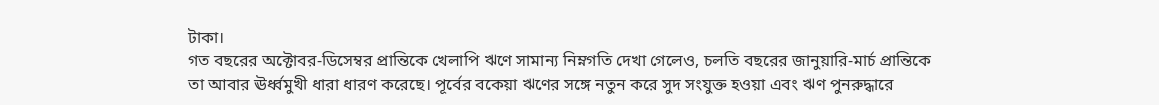টাকা।
গত বছরের অক্টোবর-ডিসেম্বর প্রান্তিকে খেলাপি ঋণে সামান্য নিম্নগতি দেখা গেলেও, চলতি বছরের জানুয়ারি-মার্চ প্রান্তিকে তা আবার ঊর্ধ্বমুখী ধারা ধারণ করেছে। পূর্বের বকেয়া ঋণের সঙ্গে নতুন করে সুদ সংযুক্ত হওয়া এবং ঋণ পুনরুদ্ধারে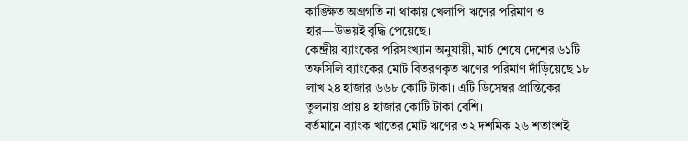কাঙ্ক্ষিত অগ্রগতি না থাকায় খেলাপি ঋণের পরিমাণ ও হার—উভয়ই বৃদ্ধি পেয়েছে।
কেন্দ্রীয় ব্যাংকের পরিসংখ্যান অনুযায়ী, মার্চ শেষে দেশের ৬১টি তফসিলি ব্যাংকের মোট বিতরণকৃত ঋণের পরিমাণ দাঁড়িয়েছে ১৮ লাখ ২৪ হাজার ৬৬৮ কোটি টাকা। এটি ডিসেম্বর প্রান্তিকের তুলনায় প্রায় ৪ হাজার কোটি টাকা বেশি।
বর্তমানে ব্যাংক খাতের মোট ঋণের ৩২ দশমিক ২৬ শতাংশই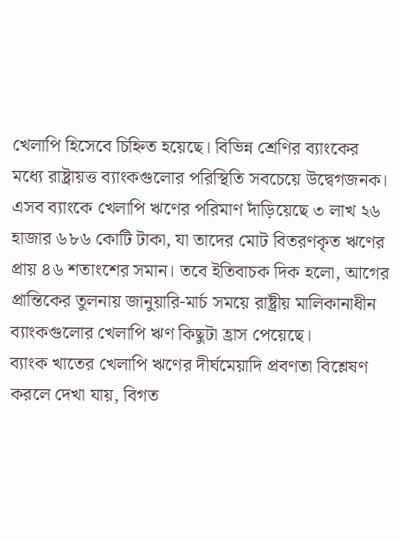খেলাপি হিসেবে চিহ্নিত হয়েছে। বিভিন্ন শ্রেণির ব্যাংকের মধ্যে রাষ্ট্রায়ত্ত ব্যাংকগুলোর পরিস্থিতি সবচেয়ে উদ্বেগজনক। এসব ব্যাংকে খেলাপি ঋণের পরিমাণ দাঁড়িয়েছে ৩ লাখ ২৬ হাজার ৬৮৬ কোটি টাকা, যা তাদের মোট বিতরণকৃত ঋণের প্রায় ৪৬ শতাংশের সমান। তবে ইতিবাচক দিক হলো, আগের প্রান্তিকের তুলনায় জানুয়ারি-মার্চ সময়ে রাষ্ট্রীয় মালিকানাধীন ব্যাংকগুলোর খেলাপি ঋণ কিছুটা হ্রাস পেয়েছে।
ব্যাংক খাতের খেলাপি ঋণের দীর্ঘমেয়াদি প্রবণতা বিশ্লেষণ করলে দেখা যায়, বিগত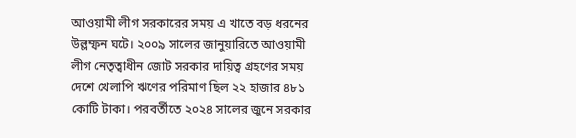আওয়ামী লীগ সরকারের সময় এ খাতে বড় ধরনের উল্লম্ফন ঘটে। ২০০৯ সালের জানুয়ারিতে আওয়ামী লীগ নেতৃত্বাধীন জোট সরকার দায়িত্ব গ্রহণের সময় দেশে খেলাপি ঋণের পরিমাণ ছিল ২২ হাজার ৪৮১ কোটি টাকা। পরবর্তীতে ২০২৪ সালের জুনে সরকার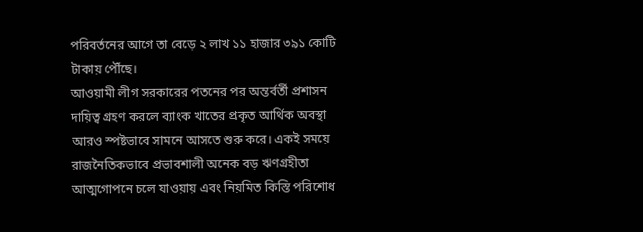পরিবর্তনের আগে তা বেড়ে ২ লাখ ১১ হাজার ৩৯১ কোটি টাকায় পৌঁছে।
আওয়ামী লীগ সরকারের পতনের পর অন্তর্বর্তী প্রশাসন দায়িত্ব গ্রহণ করলে ব্যাংক খাতের প্রকৃত আর্থিক অবস্থা আরও স্পষ্টভাবে সামনে আসতে শুরু করে। একই সময়ে রাজনৈতিকভাবে প্রভাবশালী অনেক বড় ঋণগ্রহীতা আত্মগোপনে চলে যাওয়ায় এবং নিয়মিত কিস্তি পরিশোধ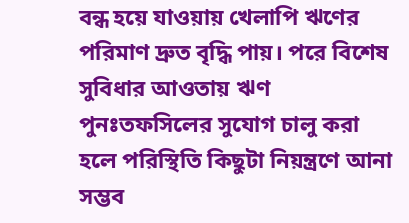বন্ধ হয়ে যাওয়ায় খেলাপি ঋণের পরিমাণ দ্রুত বৃদ্ধি পায়। পরে বিশেষ সুবিধার আওতায় ঋণ পুনঃতফসিলের সুযোগ চালু করা হলে পরিস্থিতি কিছুটা নিয়ন্ত্রণে আনা সম্ভব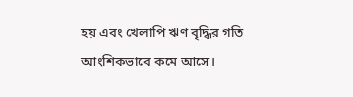হয় এবং খেলাপি ঋণ বৃদ্ধির গতি আংশিকভাবে কমে আসে।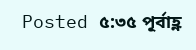Posted ৫:৩৫ পূর্বাহ্ণ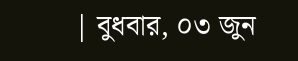| বুধবার, ০৩ জুন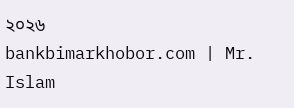২০২৬
bankbimarkhobor.com | Mr. Islam